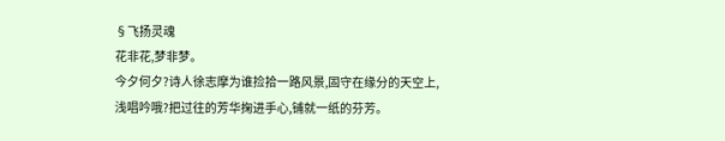§飞扬灵魂
花非花,梦非梦。
今夕何夕?诗人徐志摩为谁捡拾一路风景,固守在缘分的天空上,浅唱吟哦?把过往的芳华掬进手心,铺就一纸的芬芳。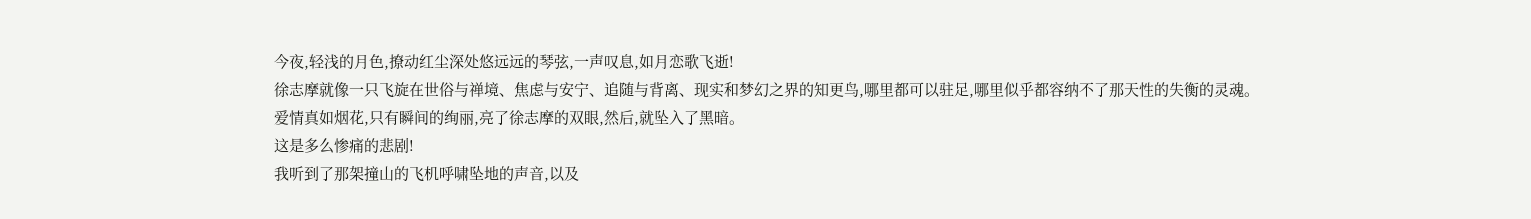今夜,轻浅的月色,撩动红尘深处悠远远的琴弦,一声叹息,如月恋歌飞逝!
徐志摩就像一只飞旋在世俗与禅境、焦虑与安宁、追随与背离、现实和梦幻之界的知更鸟,哪里都可以驻足,哪里似乎都容纳不了那天性的失衡的灵魂。
爱情真如烟花,只有瞬间的绚丽,亮了徐志摩的双眼,然后,就坠入了黑暗。
这是多么惨痛的悲剧!
我听到了那架撞山的飞机呼啸坠地的声音,以及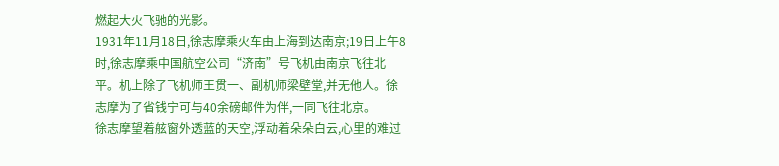燃起大火飞驰的光影。
1931年11月18日,徐志摩乘火车由上海到达南京;19日上午8时,徐志摩乘中国航空公司“济南”号飞机由南京飞往北平。机上除了飞机师王贯一、副机师梁壁堂,并无他人。徐志摩为了省钱宁可与40余磅邮件为伴,一同飞往北京。
徐志摩望着舷窗外透蓝的天空,浮动着朵朵白云,心里的难过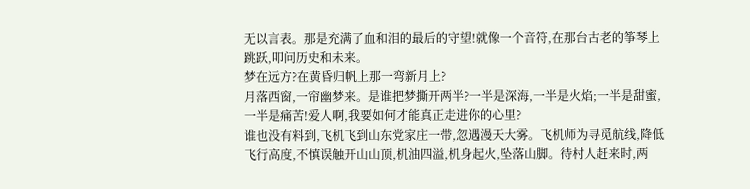无以言表。那是充满了血和泪的最后的守望!就像一个音符,在那台古老的筝琴上跳跃,叩问历史和未来。
梦在远方?在黄昏归帆上那一弯新月上?
月落西窗,一帘幽梦来。是谁把梦撕开两半?一半是深海,一半是火焰;一半是甜蜜,一半是痛苦!爱人啊,我要如何才能真正走进你的心里?
谁也没有料到,飞机飞到山东党家庄一带,忽遇漫天大雾。飞机师为寻觅航线,降低飞行高度,不慎误触开山山顶,机油四溢,机身起火,坠落山脚。待村人赶来时,两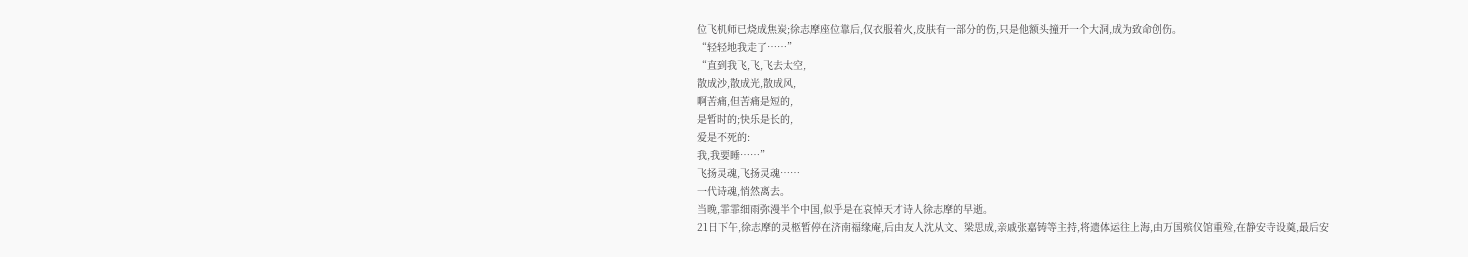位飞机师已烧成焦炭;徐志摩座位靠后,仅衣服着火,皮肤有一部分的伤,只是他额头撞开一个大洞,成为致命创伤。
“轻轻地我走了……”
“直到我飞,飞,飞去太空,
散成沙,散成光,散成风,
啊苦痛,但苦痛是短的,
是暂时的;快乐是长的,
爱是不死的:
我,我要睡……”
飞扬灵魂,飞扬灵魂……
一代诗魂,悄然离去。
当晚,霏霏细雨弥漫半个中国,似乎是在哀悼天才诗人徐志摩的早逝。
21日下午,徐志摩的灵柩暂停在济南福缘庵,后由友人沈从文、梁思成,亲戚张嘉铸等主持,将遗体运往上海,由万国殡仪馆重殓,在静安寺设奠,最后安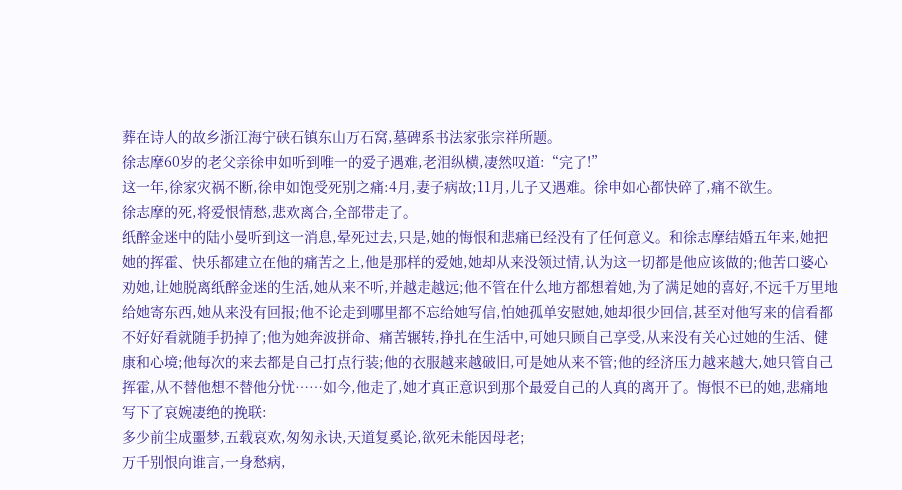葬在诗人的故乡浙江海宁硖石镇东山万石窝,墓碑系书法家张宗祥所题。
徐志摩60岁的老父亲徐申如听到唯一的爱子遇难,老泪纵横,凄然叹道:“完了!”
这一年,徐家灾祸不断,徐申如饱受死别之痛:4月,妻子病故;11月,儿子又遇难。徐申如心都快碎了,痛不欲生。
徐志摩的死,将爱恨情愁,悲欢离合,全部带走了。
纸醉金迷中的陆小曼听到这一消息,晕死过去,只是,她的悔恨和悲痛已经没有了任何意义。和徐志摩结婚五年来,她把她的挥霍、快乐都建立在他的痛苦之上,他是那样的爱她,她却从来没领过情,认为这一切都是他应该做的;他苦口婆心劝她,让她脱离纸醉金迷的生活,她从来不听,并越走越远;他不管在什么地方都想着她,为了满足她的喜好,不远千万里地给她寄东西,她从来没有回报;他不论走到哪里都不忘给她写信,怕她孤单安慰她,她却很少回信,甚至对他写来的信看都不好好看就随手扔掉了;他为她奔波拼命、痛苦辗转,挣扎在生活中,可她只顾自己享受,从来没有关心过她的生活、健康和心境;他每次的来去都是自己打点行装;他的衣服越来越破旧,可是她从来不管;他的经济压力越来越大,她只管自己挥霍,从不替他想不替他分忧……如今,他走了,她才真正意识到那个最爱自己的人真的离开了。悔恨不已的她,悲痛地写下了哀婉凄绝的挽联:
多少前尘成噩梦,五载哀欢,匆匆永诀,天道复奚论,欲死未能因母老;
万千别恨向谁言,一身愁病,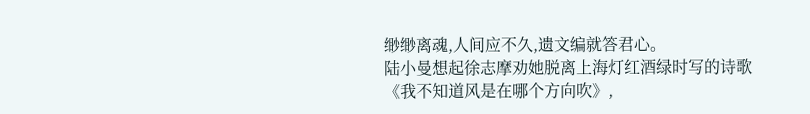缈缈离魂,人间应不久,遗文编就答君心。
陆小曼想起徐志摩劝她脱离上海灯红酒绿时写的诗歌《我不知道风是在哪个方向吹》,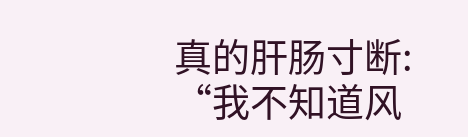真的肝肠寸断:
“我不知道风